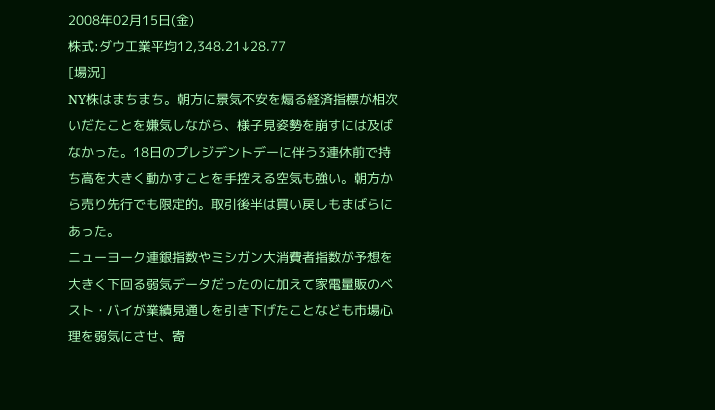2008年02月15日(金)
株式:ダウ工業平均12,348.21↓28.77
[場況]
NY株はまちまち。朝方に景気不安を煽る経済指標が相次いだたことを嫌気しながら、様子見姿勢を崩すには及ばなかった。18日のプレジデントデーに伴う3連休前で持ち高を大きく動かすことを手控える空気も強い。朝方から売り先行でも限定的。取引後半は買い戻しもまばらにあった。
ニューヨーク連銀指数やミシガン大消費者指数が予想を大きく下回る弱気データだったのに加えて家電量販のベスト・バイが業績見通しを引き下げたことなども市場心理を弱気にさせ、寄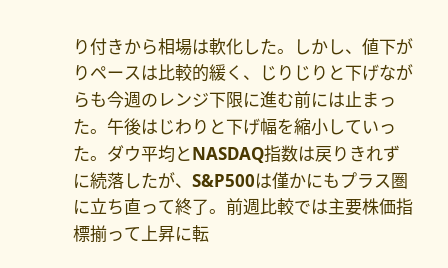り付きから相場は軟化した。しかし、値下がりペースは比較的緩く、じりじりと下げながらも今週のレンジ下限に進む前には止まった。午後はじわりと下げ幅を縮小していった。ダウ平均とNASDAQ指数は戻りきれずに続落したが、S&P500は僅かにもプラス圏に立ち直って終了。前週比較では主要株価指標揃って上昇に転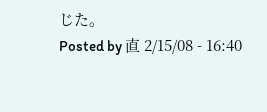じた。
Posted by 直 2/15/08 - 16:40